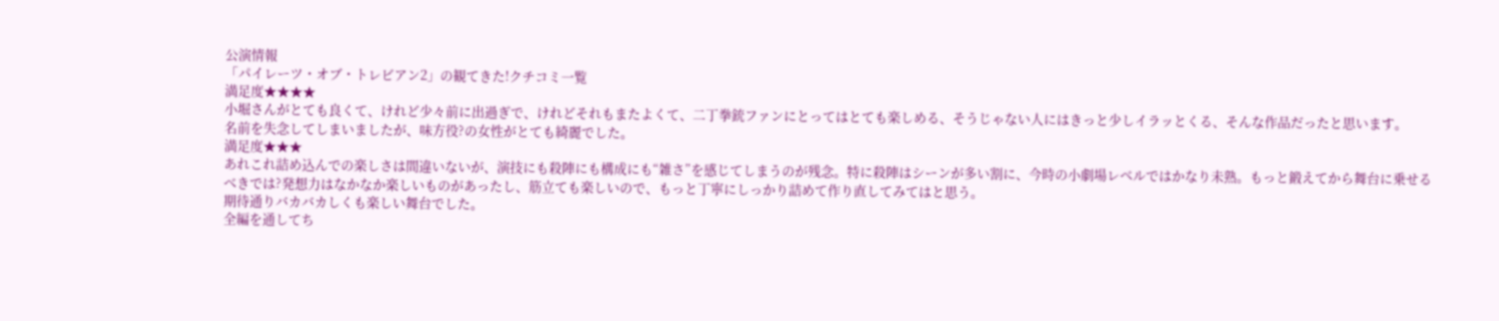公演情報
「パイレーツ・オブ・トレビアン2」の観てきた!クチコミ一覧
満足度★★★★
小堀さんがとても良くて、けれど少々前に出過ぎで、けれどそれもまたよくて、二丁拳銃ファンにとってはとても楽しめる、そうじゃない人にはきっと少しイラッとくる、そんな作品だったと思います。
名前を失念してしまいましたが、味方役?の女性がとても綺麗でした。
満足度★★★
あれこれ詰め込んでの楽しさは間違いないが、演技にも殺陣にも構成にも“雑さ”を感じてしまうのが残念。特に殺陣はシーンが多い割に、今時の小劇場レベルではかなり未熟。もっと鍛えてから舞台に乗せるべきでは?発想力はなかなか楽しいものがあったし、筋立ても楽しいので、もっと丁寧にしっかり詰めて作り直してみてはと思う。
期待通りバカバカしくも楽しい舞台でした。
全編を通してち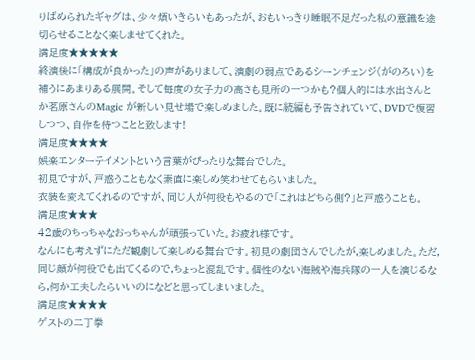りばめられたギャグは、少々煩いきらいもあったが、おもいっきり睡眠不足だった私の意識を途切らせることなく楽しませてくれた。
満足度★★★★★
終演後に「構成が良かった」の声がありまして、演劇の弱点であるシーンチェンジ(がのろい)を補うにあまりある展開。そして毎度の女子力の高さも見所の一つかも?個人的には水出さんとか茗原さんのMagic が新しい見せ場で楽しめました。既に続編も予告されていて、DVDで復習しつつ、自作を待つことと致します!
満足度★★★★
娯楽エンターテイメントという言葉がぴったりな舞台でした。
初見ですが、戸惑うこともなく素直に楽しめ笑わせてもらいました。
衣装を変えてくれるのですが、同じ人が何役もやるので「これはどちら側?」と戸惑うことも。
満足度★★★
42歳のちっちゃなおっちゃんが頑張っていた。お疲れ様です。
なんにも考えずにただ観劇して楽しめる舞台です。初見の劇団さんでしたが,楽しめました。ただ,同じ顔が何役でも出てくるので,ちょっと混乱です。個性のない海賊や海兵隊の一人を演じるなら,何か工夫したらいいのになどと思ってしまいました。
満足度★★★★
ゲストの二丁拳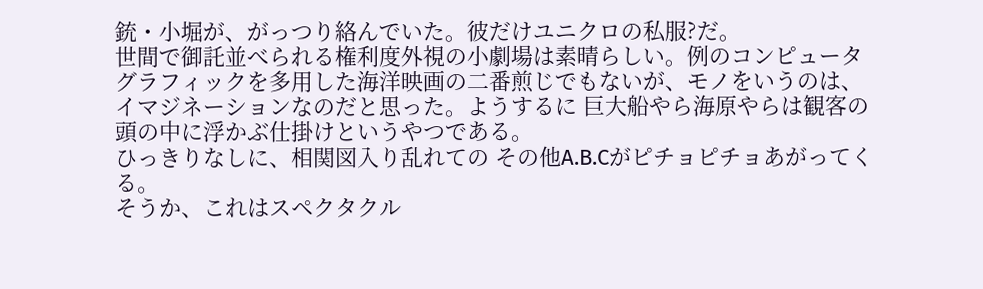銃・小堀が、がっつり絡んでいた。彼だけユニクロの私服?だ。
世間で御託並べられる権利度外視の小劇場は素晴らしい。例のコンピュータグラフィックを多用した海洋映画の二番煎じでもないが、モノをいうのは、イマジネーションなのだと思った。ようするに 巨大船やら海原やらは観客の頭の中に浮かぶ仕掛けというやつである。
ひっきりなしに、相関図入り乱れての その他A.B.Cがピチョピチョあがってくる。
そうか、これはスペクタクル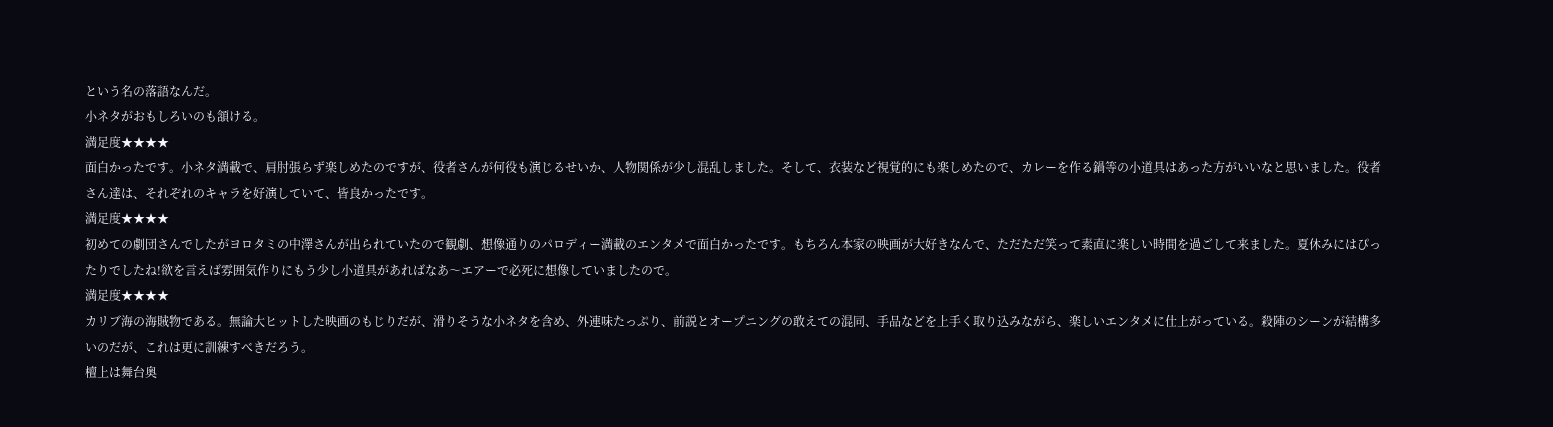という名の落語なんだ。
小ネタがおもしろいのも頷ける。
満足度★★★★
面白かったです。小ネタ満載で、肩肘張らず楽しめたのですが、役者さんが何役も演じるせいか、人物関係が少し混乱しました。そして、衣装など視覚的にも楽しめたので、カレーを作る鍋等の小道具はあった方がいいなと思いました。役者さん達は、それぞれのキャラを好演していて、皆良かったです。
満足度★★★★
初めての劇団さんでしたがヨロタミの中澤さんが出られていたので観劇、想像通りのパロディー満載のエンタメで面白かったです。もちろん本家の映画が大好きなんで、ただただ笑って素直に楽しい時間を過ごして来ました。夏休みにはぴったりでしたね!欲を言えば雰囲気作りにもう少し小道具があればなあ〜エアーで必死に想像していましたので。
満足度★★★★
カリブ海の海賊物である。無論大ヒットした映画のもじりだが、滑りそうな小ネタを含め、外連味たっぷり、前説とオープニングの敢えての混同、手品などを上手く取り込みながら、楽しいエンタメに仕上がっている。殺陣のシーンが結構多いのだが、これは更に訓練すべきだろう。
檀上は舞台奥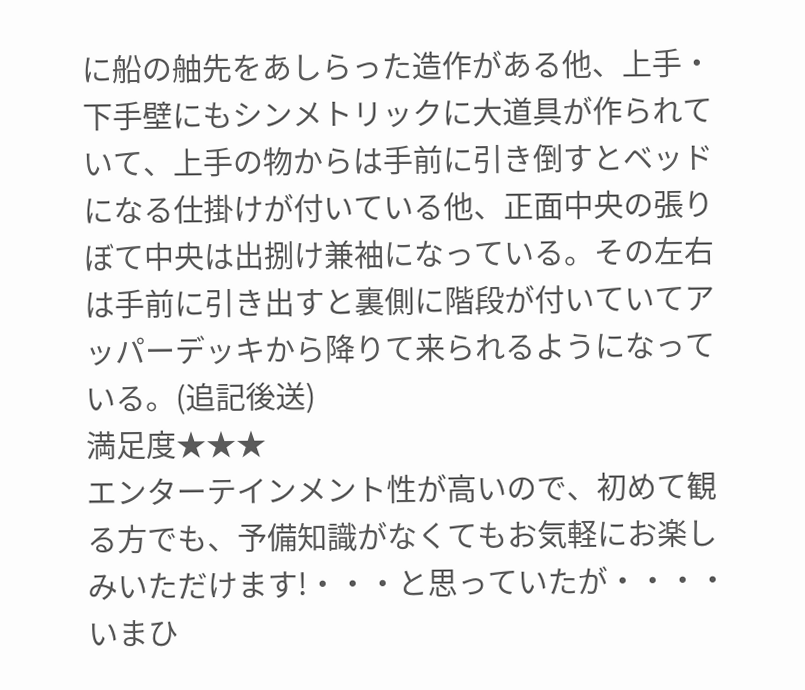に船の舳先をあしらった造作がある他、上手・下手壁にもシンメトリックに大道具が作られていて、上手の物からは手前に引き倒すとベッドになる仕掛けが付いている他、正面中央の張りぼて中央は出捌け兼袖になっている。その左右は手前に引き出すと裏側に階段が付いていてアッパーデッキから降りて来られるようになっている。(追記後送)
満足度★★★
エンターテインメント性が高いので、初めて観る方でも、予備知識がなくてもお気軽にお楽しみいただけます!・・・と思っていたが・・・・いまひ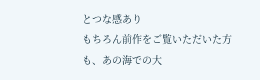とつな感あり
もちろん前作をご覧いただいた方も、あの海での大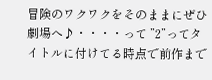冒険のワクワクをそのままにぜひ劇場へ♪・・・・って ”2”ってタイトルに付けてる時点で前作まで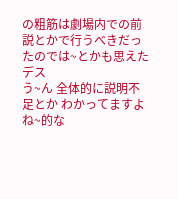の粗筋は劇場内での前説とかで行うべきだったのでは~とかも思えたデス
う~ん 全体的に説明不足とか わかってますよね~的な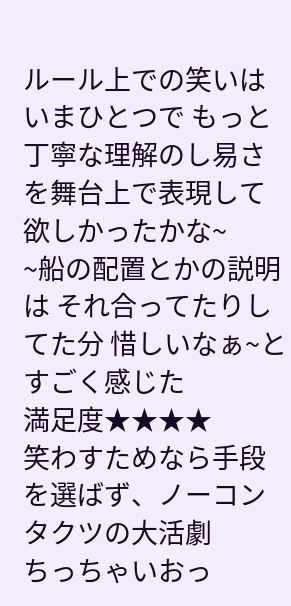ルール上での笑いは
いまひとつで もっと丁寧な理解のし易さを舞台上で表現して欲しかったかな~
~船の配置とかの説明は それ合ってたりしてた分 惜しいなぁ~とすごく感じた
満足度★★★★
笑わすためなら手段を選ばず、ノーコンタクツの大活劇
ちっちゃいおっ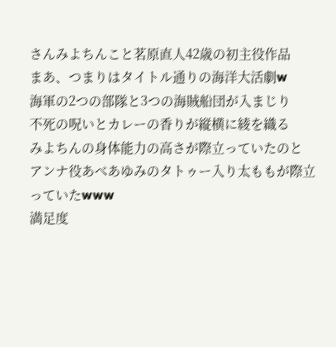さんみよちんこと茗原直人42歳の初主役作品
まあ、つまりはタイトル通りの海洋大活劇w
海軍の2つの部隊と3つの海賊船団が入まじり
不死の呪いとカレーの香りが縦横に綾を織る
みよちんの身体能力の高さが際立っていたのと
アンナ役あべあゆみのタトゥー入り太ももが際立っていたwww
満足度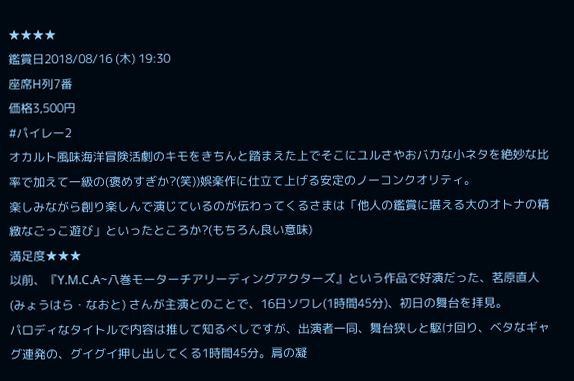★★★★
鑑賞日2018/08/16 (木) 19:30
座席H列7番
価格3,500円
#パイレー2
オカルト風味海洋冒険活劇のキモをきちんと踏まえた上でそこにユルさやおバカな小ネタを絶妙な比率で加えて一級の(褒めすぎか?(笑))娯楽作に仕立て上げる安定のノーコンクオリティ。
楽しみながら創り楽しんで演じているのが伝わってくるさまは「他人の鑑賞に堪える大のオトナの精緻なごっこ遊び」といったところか?(もちろん良い意味)
満足度★★★
以前、『Y.M.C.A~八巻モーターチアリーディングアクターズ』という作品で好演だった、茗原直人(みょうはら・なおと) さんが主演とのことで、16日ソワレ(1時間45分)、初日の舞台を拝見。
パロディなタイトルで内容は推して知るべしですが、出演者一同、舞台狭しと駆け回り、ベタなギャグ連発の、グイグイ押し出してくる1時間45分。肩の凝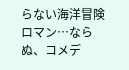らない海洋冒険ロマン…ならぬ、コメデ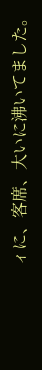ィに、客席、大いに沸いてました。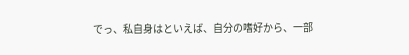でっ、私自身はといえば、自分の嗜好から、一部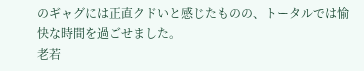のギャグには正直クドいと感じたものの、トータルでは愉快な時間を過ごせました。
老若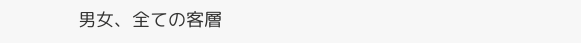男女、全ての客層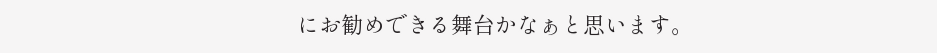にお勧めできる舞台かなぁと思います。